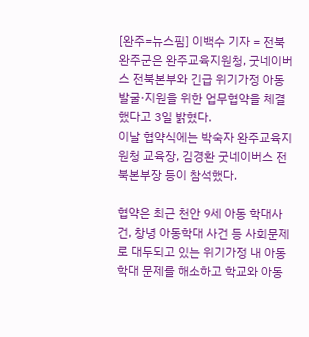[완주=뉴스핌] 이백수 기자 = 전북 완주군은 완주교육지원청, 굿네이버스 전북본부와 긴급 위기가정 아동 발굴·지원을 위한 업무협약을 체결했다고 3일 밝혔다.
이날 협약식에는 박숙자 완주교육지원청 교육장, 김경환 굿네이버스 전북본부장 등이 참석했다.

협약은 최근 천안 9세 아동 학대사건, 창녕 아동학대 사건 등 사회문제로 대두되고 있는 위기가정 내 아동학대 문제를 해소하고 학교와 아동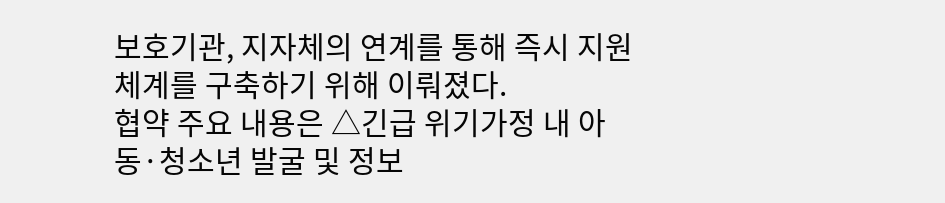보호기관, 지자체의 연계를 통해 즉시 지원체계를 구축하기 위해 이뤄졌다.
협약 주요 내용은 △긴급 위기가정 내 아동·청소년 발굴 및 정보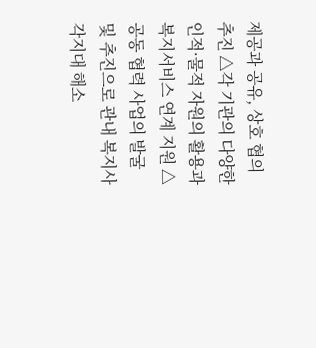제공과 공유, 상호 협의 추진 △각 기관의 다양한 인적·물적 자원의 활용과 복지서비스 연계 지원 △공동 협력 사업의 발굴 및 추진으로 관내 복지사각지대 해소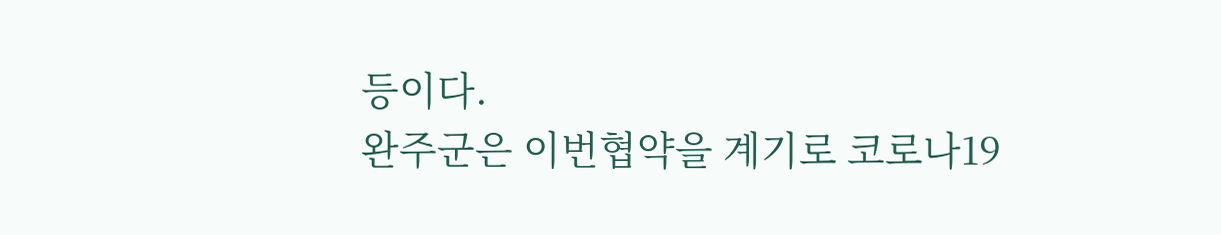등이다.
완주군은 이번협약을 계기로 코로나19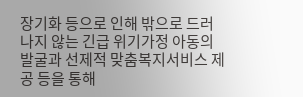장기화 등으로 인해 밖으로 드러나지 않는 긴급 위기가정 아동의 발굴과 선제적 맞춤복지서비스 제공 등을 통해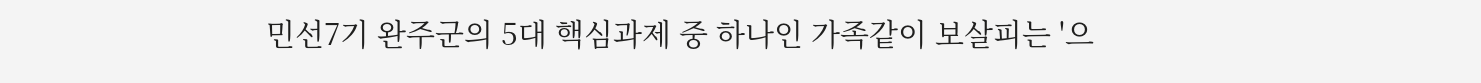민선7기 완주군의 5대 핵심과제 중 하나인 가족같이 보살피는 '으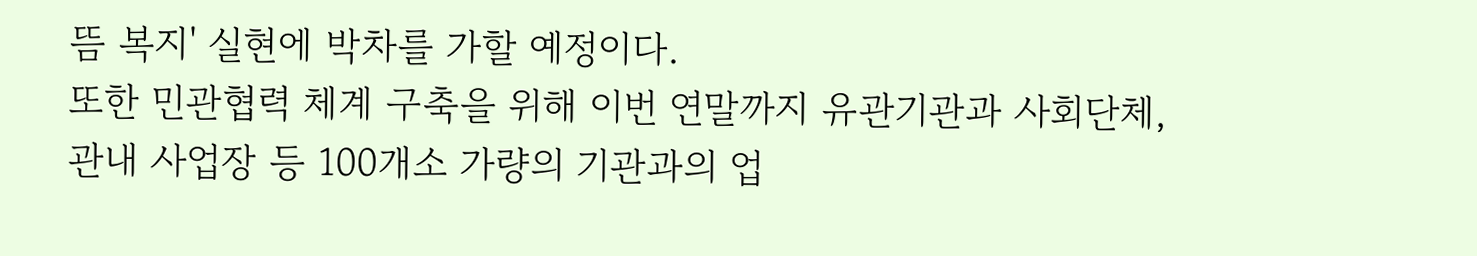뜸 복지' 실현에 박차를 가할 예정이다.
또한 민관협력 체계 구축을 위해 이번 연말까지 유관기관과 사회단체, 관내 사업장 등 100개소 가량의 기관과의 업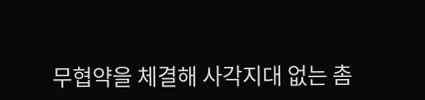무협약을 체결해 사각지대 없는 촘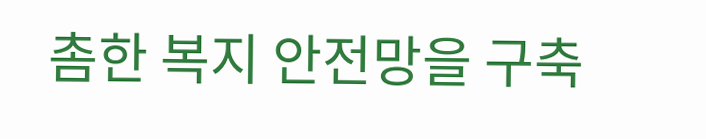촘한 복지 안전망을 구축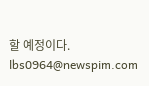할 예정이다.
lbs0964@newspim.com